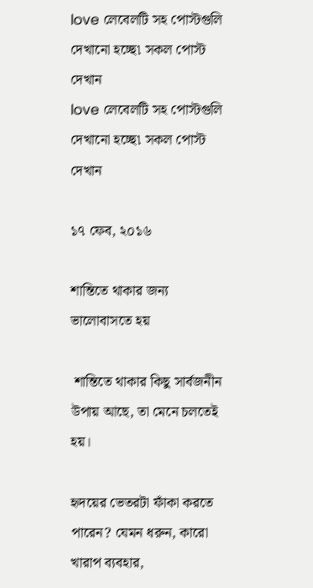love লেবেলটি সহ পোস্টগুলি দেখানো হচ্ছে৷ সকল পোস্ট দেখান
love লেবেলটি সহ পোস্টগুলি দেখানো হচ্ছে৷ সকল পোস্ট দেখান

১৭ ফেব, ২০১৬

শান্তিতে থাকার জন্য ভালোবাসতে হয়

 শান্তিতে থাকার কিছু সার্বজনীন উপায় আছে, তা মেনে চলতেই হয়।

হৃদয়ের ভেতরটা ফাঁকা করতে পারেন? যেমন ধরুন, কারো খারাপ ব্যবহার,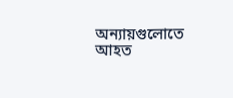অন্যায়গুলোতে আহত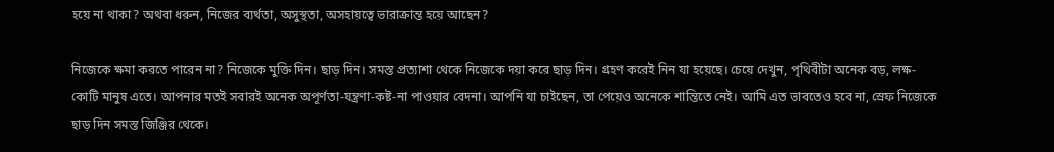হয়ে না থাকা? অথবা ধরুন, নিজের ব্যর্থতা, অসুস্থতা, অসহায়ত্বে ভারাক্রান্ত হয়ে আছেন?

নিজেকে ক্ষমা করতে পারেন না? নিজেকে মুক্তি দিন। ছাড় দিন। সমস্ত প্রত্যাশা থেকে নিজেকে দয়া করে ছাড় দিন। গ্রহণ করেই নিন যা হয়েছে। চেয়ে দেখুন, পৃথিবীটা অনেক বড়, লক্ষ-কোটি মানুষ এতে। আপনার মতই সবারই অনেক অপূর্ণতা-যন্ত্রণা-কষ্ট-না পাওয়ার বেদনা। আপনি যা চাইছেন, তা পেয়েও অনেকে শান্তিতে নেই। আমি এত ভাবতেও হবে না, স্রেফ নিজেকে ছাড় দিন সমস্ত জিঞ্জির থেকে।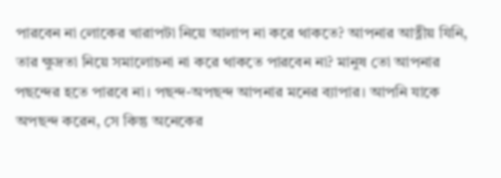পারবেন না লোকের খারাপটা নিয়ে আলাপ না করে থাকতে? আপনার আত্নীয় যিনি, তার ক্ষুদ্রতা নিয়ে সমালোচনা না করে থাকতে পারবেন না? মানুষ তো আপনার পছন্দের হতে পারবে না। পছন্দ-অপছন্দ আপনার মনের ব্যাপার। আপনি যাকে অপছন্দ করেন, সে কিন্তু অনেকের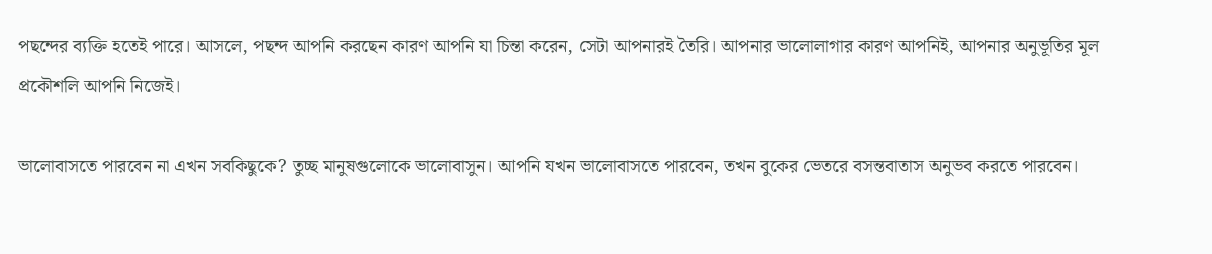পছন্দের ব্যক্তি হতেই পারে। আসলে, পছন্দ আপনি করছেন কারণ আপনি যা চিন্তা করেন, সেটা আপনারই তৈরি। আপনার ভালোলাগার কারণ আপনিই, আপনার অনুভূতির মূল প্রকৌশলি আপনি নিজেই।

ভালোবাসতে পারবেন না এখন সবকিছুকে? তুচ্ছ মানুষগুলোকে ভালোবাসুন। আপনি যখন ভালোবাসতে পারবেন, তখন বুকের ভেতরে বসন্তবাতাস অনুভব করতে পারবেন।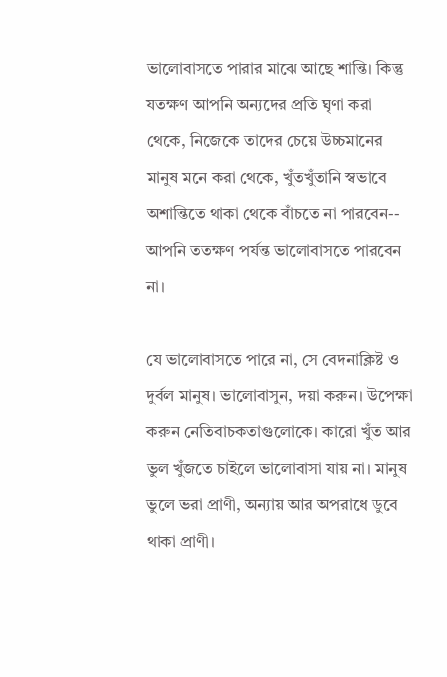ভালোবাসতে পারার মাঝে আছে শান্তি। কিন্তু যতক্ষণ আপনি অন্যদের প্রতি ঘৃণা করা থেকে, নিজেকে তাদের চেয়ে উচ্চমানের মানুষ মনে করা থেকে, খুঁতখুঁতানি স্বভাবে অশান্তিতে থাকা থেকে বাঁচতে না পারবেন-- আপনি ততক্ষণ পর্যন্ত ভালোবাসতে পারবেন না।

যে ভালোবাসতে পারে না, সে বেদনাক্লিষ্ট ও দুর্বল মানুষ। ভালোবাসুন, দয়া করুন। উপেক্ষা করুন নেতিবাচকতাগুলোকে। কারো খুঁত আর ভুল খুঁজতে চাইলে ভালোবাসা যায় না। মানুষ ভুলে ভরা প্রাণী, অন্যায় আর অপরাধে ডুবে থাকা প্রাণী।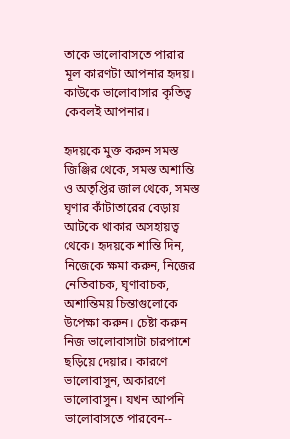তাকে ভালোবাসতে পারার মূল কারণটা আপনার হৃদয়। কাউকে ভালোবাসার কৃতিত্ব কেবলই আপনার।

হৃদয়কে মুক্ত করুন সমস্ত জিঞ্জির থেকে, সমস্ত অশান্তি ও অতৃপ্তির জাল থেকে, সমস্ত ঘৃণার কাঁটাতারের বেড়ায় আটকে থাকার অসহায়ত্ব থেকে। হৃদয়কে শান্তি দিন, নিজেকে ক্ষমা করুন, নিজের নেতিবাচক, ঘৃণাবাচক, অশান্তিময় চিন্তাগুলোকে উপেক্ষা করুন। চেষ্টা করুন নিজ ভালোবাসাটা চারপাশে ছড়িয়ে দেয়ার। কারণে ভালোবাসুন, অকারণে ভালোবাসুন। যখন আপনি ভালোবাসতে পারবেন--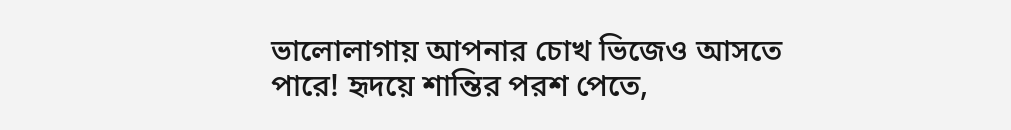ভালোলাগায় আপনার চোখ ভিজেও আসতে পারে! হৃদয়ে শান্তির পরশ পেতে,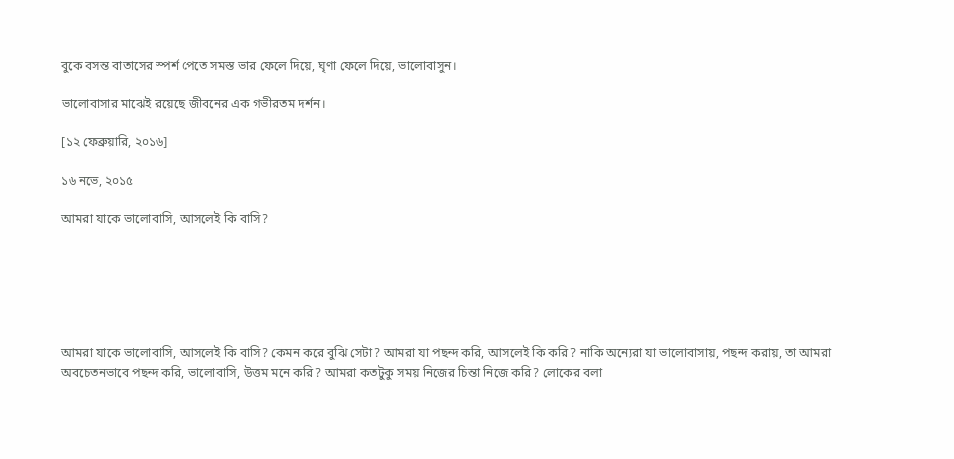বুকে বসন্ত বাতাসের স্পর্শ পেতে সমস্ত ভার ফেলে দিয়ে, ঘৃণা ফেলে দিয়ে, ভালোবাসুন।

ভালোবাসার মাঝেই রয়েছে জীবনের এক গভীরতম দর্শন।

[১২ ফেব্রুয়ারি, ২০১৬]

১৬ নভে, ২০১৫

আমরা যাকে ভালোবাসি, আসলেই কি বাসি?






আমরা যাকে ভালোবাসি, আসলেই কি বাসি? কেমন করে বুঝি সেটা? আমরা যা পছন্দ করি, আসলেই কি করি? নাকি অন্যেরা যা ভালোবাসায়, পছন্দ করায়, তা আমরা অবচেতনভাবে পছন্দ করি, ভালোবাসি, উত্তম মনে করি? আমরা কতটুকু সময় নিজের চিন্তা নিজে করি? লোকের বলা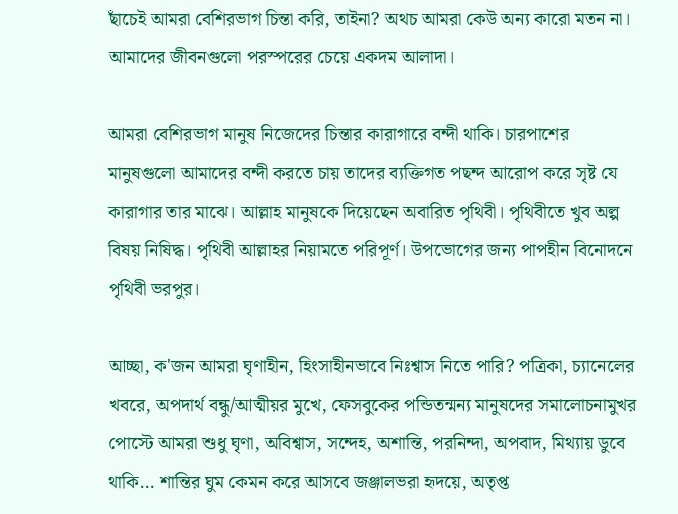ছাঁচেই আমরা বেশিরভাগ চিন্তা করি, তাইনা? অথচ আমরা কেউ অন্য কারো মতন না। আমাদের জীবনগুলো পরস্পরের চেয়ে একদম আলাদা।

আমরা বেশিরভাগ মানুষ নিজেদের চিন্তার কারাগারে বন্দী থাকি। চারপাশের মানুষগুলো আমাদের বন্দী করতে চায় তাদের ব্যক্তিগত পছন্দ আরোপ করে সৃষ্ট যে কারাগার তার মাঝে। আল্লাহ মানুষকে দিয়েছেন অবারিত পৃথিবী। পৃথিবীতে খুব অল্প বিষয় নিষিদ্ধ। পৃথিবী আল্লাহর নিয়ামতে পরিপূর্ণ। উপভোগের জন্য পাপহীন বিনোদনে পৃথিবী ভরপুর।

আচ্ছা, ক'জন আমরা ঘৃণাহীন, হিংসাহীনভাবে নিঃশ্বাস নিতে পারি? পত্রিকা, চ্যানেলের খবরে, অপদার্থ বন্ধু/আত্মীয়র মুখে, ফেসবুকের পন্ডিতন্মন্য মানুষদের সমালোচনামুখর পোস্টে আমরা শুধু ঘৃণা, অবিশ্বাস, সন্দেহ, অশান্তি, পরনিন্দা, অপবাদ, মিথ্যায় ডুবে থাকি... শান্তির ঘুম কেমন করে আসবে জঞ্জালভরা হৃদয়ে, অতৃপ্ত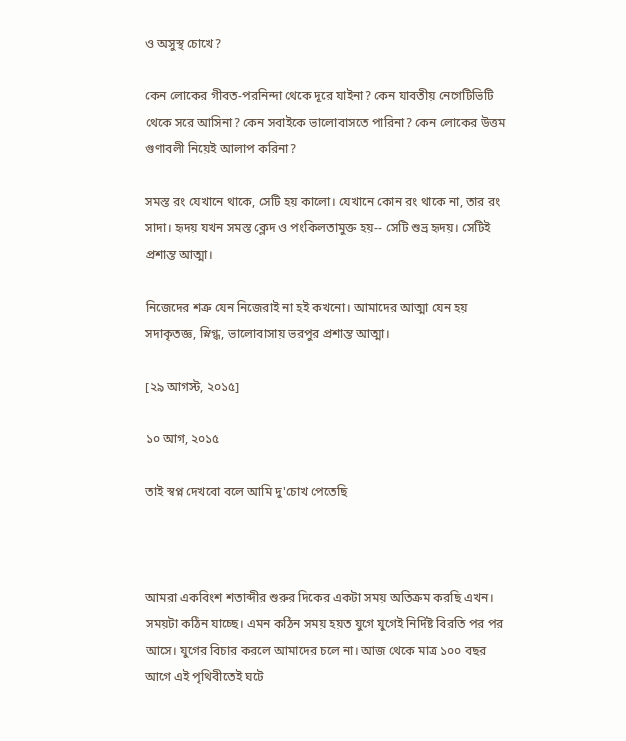ও অসুস্থ চোখে?

কেন লোকের গীবত-পরনিন্দা থেকে দূরে যাইনা? কেন যাবতীয় নেগেটিভিটি থেকে সরে আসিনা? কেন সবাইকে ভালোবাসতে পারিনা? কেন লোকের উত্তম গুণাবলী নিয়েই আলাপ করিনা?

সমস্ত রং যেখানে থাকে, সেটি হয় কালো। যেখানে কোন রং থাকে না, তার রং সাদা। হৃদয় যখন সমস্ত ক্লেদ ও পংকিলতামুক্ত হয়-- সেটি শুভ্র হৃদয়। সেটিই প্রশান্ত আত্মা।

নিজেদের শত্রু যেন নিজেরাই না হই কখনো। আমাদের আত্মা যেন হয় সদাকৃতজ্ঞ, স্নিগ্ধ, ভালোবাসায় ভরপুর প্রশান্ত আত্মা।

[২৯ আগস্ট, ২০১৫]

১০ আগ, ২০১৫

তাই স্বপ্ন দেখবো বলে আমি দু'চোখ পেতেছি



আমরা একবিংশ শতাব্দীর শুরুর দিকের একটা সময় অতিক্রম করছি এখন। সময়টা কঠিন যাচ্ছে। এমন কঠিন সময় হয়ত যুগে যুগেই নির্দিষ্ট বিরতি পর পর আসে। যুগের বিচার করলে আমাদের চলে না। আজ থেকে মাত্র ১০০ বছর আগে এই পৃথিবীতেই ঘটে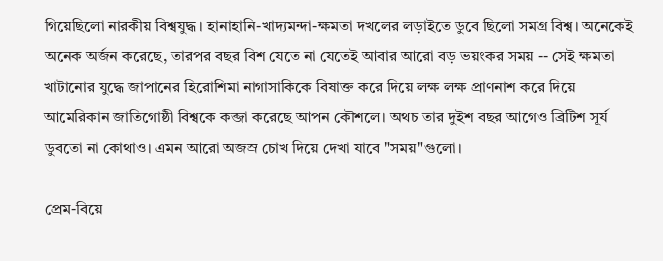গিয়েছিলো নারকীয় বিশ্বযুদ্ধ। হানাহানি-খাদ্যমন্দা-ক্ষমতা দখলের লড়াইতে ডুবে ছিলো সমগ্র বিশ্ব। অনেকেই অনেক অর্জন করেছে, তারপর বছর বিশ যেতে না যেতেই আবার আরো বড় ভয়ংকর সময় -- সেই ক্ষমতা খাটানোর যুদ্ধে জাপানের হিরোশিমা নাগাসাকিকে বিষাক্ত করে দিয়ে লক্ষ লক্ষ প্রাণনাশ করে দিয়ে আমেরিকান জাতিগোষ্ঠী বিশ্বকে কব্জা করেছে আপন কৌশলে। অথচ তার দুইশ বছর আগেও ব্রিটিশ সূর্য ডুবতো না কোথাও। এমন আরো অজস্র চোখ দিয়ে দেখা যাবে "সময়"গুলো।

প্রেম-বিয়ে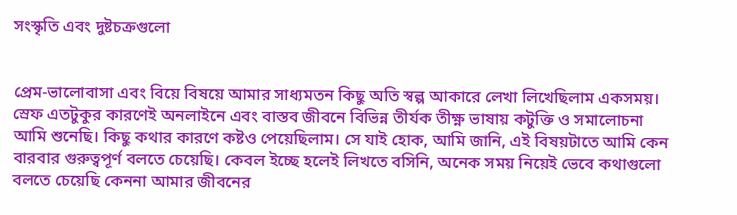সংস্কৃতি এবং দুষ্টচক্রগুলো


প্রেম-ভালোবাসা এবং বিয়ে বিষয়ে আমার সাধ্যমতন কিছু অতি স্বল্প আকারে লেখা লিখেছিলাম একসময়। স্রেফ এতটুকুর কারণেই অনলাইনে এবং বাস্তব জীবনে বিভিন্ন তীর্যক তীক্ষ্ণ ভাষায় কটুক্তি ও সমালোচনা আমি শুনেছি। কিছু কথার কারণে কষ্টও পেয়েছিলাম। সে যাই হোক, আমি জানি, এই বিষয়টাতে আমি কেন বারবার গুরুত্বপূর্ণ বলতে চেয়েছি। কেবল ইচ্ছে হলেই লিখতে বসিনি, অনেক সময় নিয়েই ভেবে কথাগুলো বলতে চেয়েছি কেননা আমার জীবনের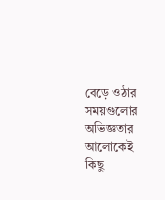বেড়ে ওঠার সময়গুলোর অভিজ্ঞতার আলোকেই কিছু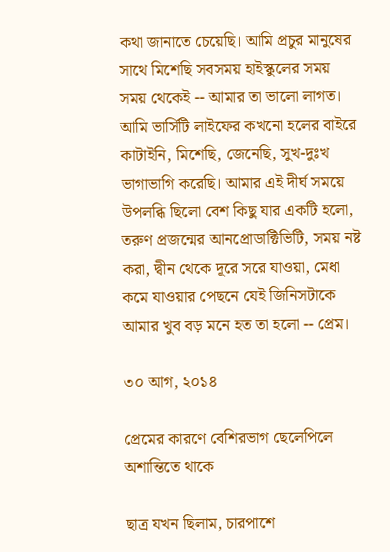কথা জানাতে চেয়েছি। আমি প্রচুর মানুষের সাথে মিশেছি সবসময় হাইস্কুলের সময় সময় থেকেই -- আমার তা ভালো লাগত। আমি ভার্সিটি লাইফের কখনো হলের বাইরে কাটাইনি, মিশেছি, জেনেছি, সুখ-দুঃখ ভাগাভাগি করেছি। আমার এই দীর্ঘ সময়ে উপলব্ধি ছিলো বেশ কিছু যার একটি হলো, তরুণ প্রজন্মের আনপ্রোডাক্টিভিটি, সময় নষ্ট করা, দ্বীন থেকে দূরে সরে যাওয়া, মেধা কমে যাওয়ার পেছনে যেই জিনিসটাকে আমার খুব বড় মনে হত তা হলো -- প্রেম।

৩০ আগ, ২০১৪

প্রেমের কারণে বেশিরভাগ ছেলেপিলে অশান্তিতে থাকে

ছাত্র যখন ছিলাম, চারপাশে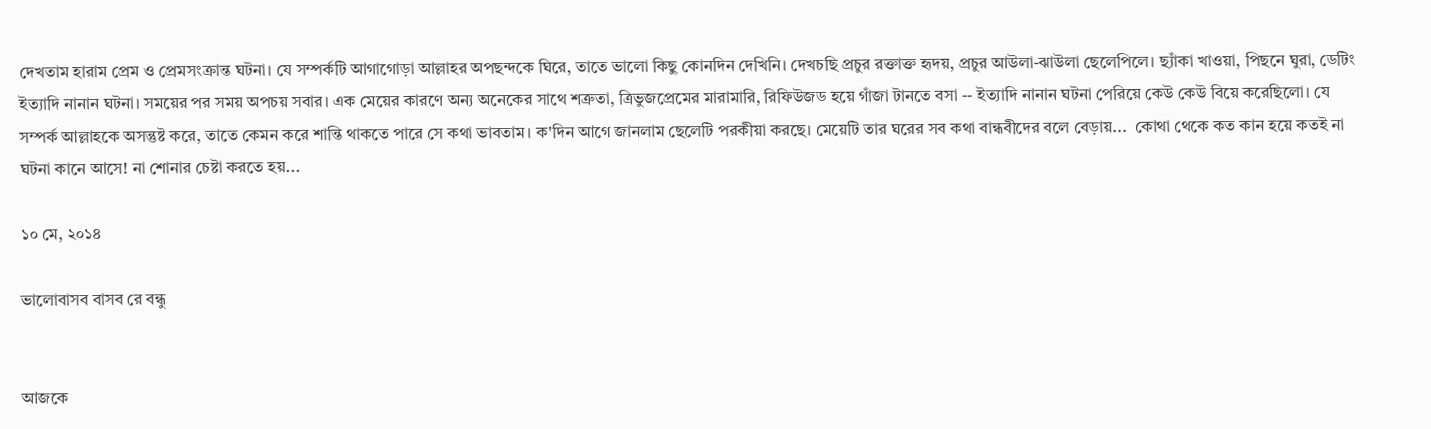দেখতাম হারাম প্রেম ও প্রেমসংক্রান্ত ঘটনা। যে সম্পর্কটি আগাগোড়া আল্লাহর অপছন্দকে ঘিরে, তাতে ভালো কিছু কোনদিন দেখিনি। দেখচছি প্রচুর রক্তাক্ত হৃদয়, প্রচুর আউলা-ঝাউলা ছেলেপিলে। ছ্যাঁকা খাওয়া, পিছনে ঘুরা, ডেটিং ইত্যাদি নানান ঘটনা। সময়ের পর সময় অপচয় সবার। এক মেয়ের কারণে অন্য অনেকের সাথে শত্রুতা, ত্রিভুজপ্রেমের মারামারি, রিফিউজড হয়ে গাঁজা টানতে বসা -- ইত্যাদি নানান ঘটনা পেরিয়ে কেউ কেউ বিয়ে করেছিলো। যে সম্পর্ক আল্লাহকে অসন্তুষ্ট করে, তাতে কেমন করে শান্তি থাকতে পারে সে কথা ভাবতাম। ক'দিন আগে জানলাম ছেলেটি পরকীয়া করছে। মেয়েটি তার ঘরের সব কথা বান্ধবীদের বলে বেড়ায়...  কোথা থেকে কত কান হয়ে কতই না ঘটনা কানে আসে! না শোনার চেষ্টা করতে হয়...

১০ মে, ২০১৪

ভালোবাসব বাসব রে বন্ধু


আজকে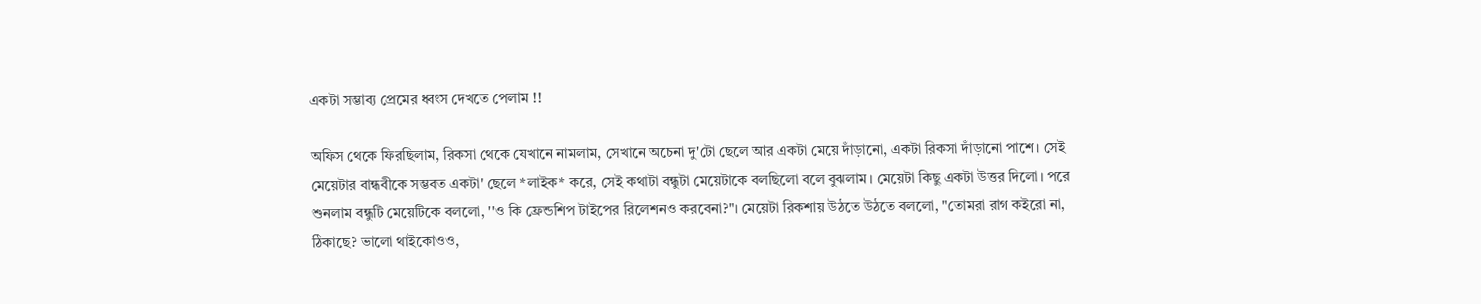একটা সম্ভাব্য প্রেমের ধ্বংস দেখতে পেলাম !!

অফিস থেকে ফিরছিলাম, রিকসা থেকে যেখানে নামলাম, সেখানে অচেনা দু'টো ছেলে আর একটা মেয়ে দাঁড়ানো, একটা রিকসা দাঁড়ানো পাশে। সেই মেয়েটার বান্ধবীকে সম্ভবত একটা' ছেলে *লাইক* করে, সেই কথাটা বন্ধুটা মেয়েটাকে বলছিলো বলে বুঝলাম। মেয়েটা কিছু একটা উত্তর দিলো। পরে শুনলাম বন্ধুটি মেয়েটিকে বললো, ''ও কি ফ্রেন্ডশিপ টাইপের রিলেশনও করবেনা?"। মেয়েটা রিকশায় উঠতে উঠতে বললো, "তোমরা রাগ কইরো না, ঠিকাছে? ভালো থাইকোওও,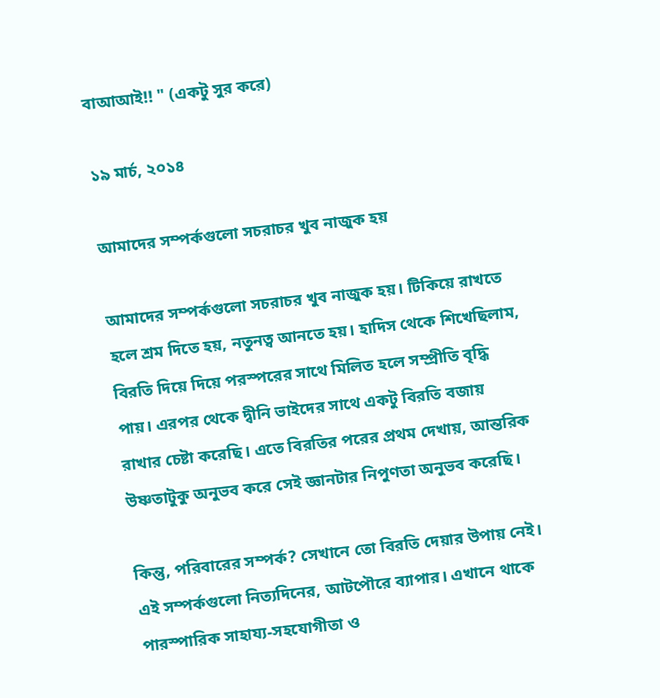বাআআই!! " (একটু সুর করে)

১৯ মার্চ, ২০১৪

আমাদের সম্পর্কগুলো সচরাচর খুব নাজুক হয়

আমাদের সম্পর্কগুলো সচরাচর খুব নাজুক হয়। টিকিয়ে রাখতে হলে শ্রম দিতে হয়, নতুনত্ব আনতে হয়। হাদিস থেকে শিখেছিলাম, বিরতি দিয়ে দিয়ে পরস্পরের সাথে মিলিত হলে সম্প্রীতি বৃদ্ধি পায়। এরপর থেকে দ্বীনি ভাইদের সাথে একটু বিরতি বজায় রাখার চেষ্টা করেছি। এতে বিরতির পরের প্রথম দেখায়, আন্তরিক উষ্ণতাটুকু অনুভব করে সেই জ্ঞানটার নিপুণতা অনুভব করেছি।

কিন্তু, পরিবারের সম্পর্ক? সেখানে তো বিরতি দেয়ার উপায় নেই। এই সম্পর্কগুলো নিত্যদিনের, আটপৌরে ব্যাপার। এখানে থাকে পারস্পারিক সাহায্য-সহযোগীতা ও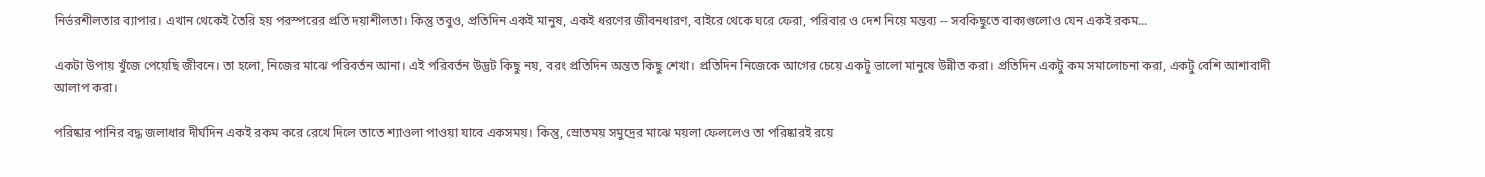নির্ভরশীলতার ব্যাপার। এখান থেকেই তৈরি হয় পরস্পরের প্রতি দয়াশীলতা। কিন্তু তবুও, প্রতিদিন একই মানুষ, একই ধরণের জীবনধারণ, বাইরে থেকে ঘরে ফেরা, পরিবার ও দেশ নিয়ে মন্তব্য -- সবকিছুতে বাক্যগুলোও যেন একই রকম...

একটা উপায় খুঁজে পেয়েছি জীবনে। তা হলো, নিজের মাঝে পরিবর্তন আনা। এই পরিবর্তন উদ্ভট কিছু নয়, বরং প্রতিদিন অন্তত কিছু শেখা। প্রতিদিন নিজেকে আগের চেয়ে একটু ভালো মানুষে উন্নীত করা। প্রতিদিন একটু কম সমালোচনা করা, একটু বেশি আশাবাদী আলাপ করা।

পরিষ্কার পানির বদ্ধ জলাধার দীর্ঘদিন একই রকম করে রেখে দিলে তাতে শ্যাওলা পাওয়া যাবে একসময়। কিন্তু, স্রোতময় সমুদ্রের মাঝে ময়লা ফেললেও তা পরিষ্কারই রয়ে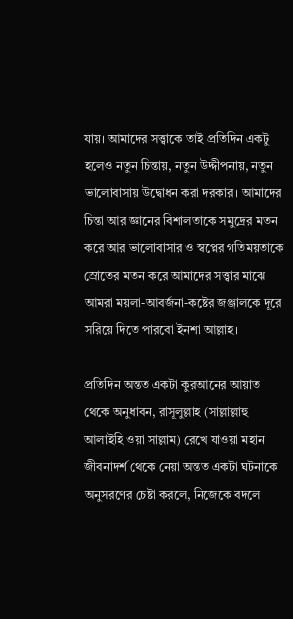যায়। আমাদের সত্ত্বাকে তাই প্রতিদিন একটু হলেও নতুন চিন্তায়, নতুন উদ্দীপনায়, নতুন ভালোবাসায় উদ্বোধন করা দরকার। আমাদের চিন্তা আর জ্ঞানের বিশালতাকে সমুদ্রের মতন করে আর ভালোবাসার ও স্বপ্নের গতিময়তাকে স্রোতের মতন করে আমাদের সত্ত্বার মাঝে আমরা ময়লা-আবর্জনা-কষ্টের জঞ্জালকে দূরে সরিয়ে দিতে পারবো ইনশা আল্লাহ।

প্রতিদিন অন্তত একটা কুরআনের আয়াত থেকে অনুধাবন, রাসূলুল্লাহ (সাল্লাল্লাহু আলাইহি ওয়া সাল্লাম) রেখে যাওয়া মহান জীবনাদর্শ থেকে নেয়া অন্তত একটা ঘটনাকে অনুসরণের চেষ্টা করলে, নিজেকে বদলে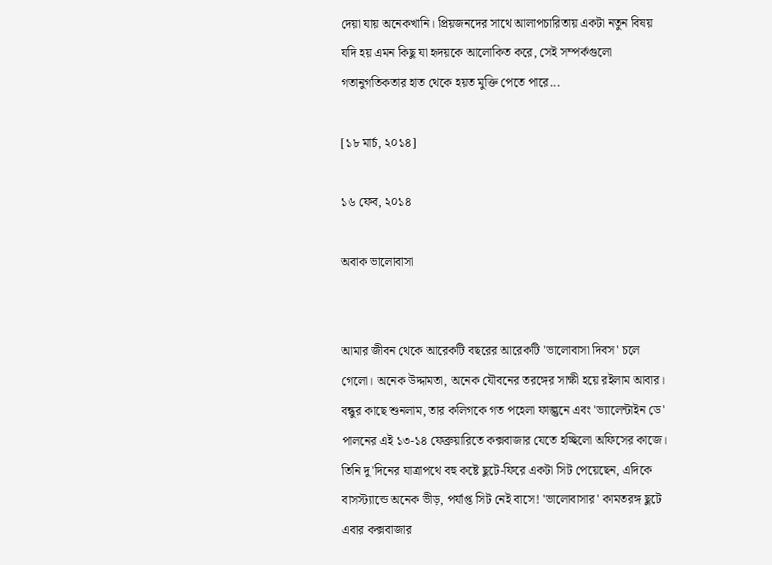দেয়া যায় অনেকখানি। প্রিয়জনদের সাথে আলাপচারিতায় একটা নতুন বিষয় যদি হয় এমন কিছু যা হৃদয়কে আলোকিত করে, সেই সম্পর্কগুলো গতানুগতিকতার হাত থেকে হয়ত মুক্তি পেতে পারে...

[১৮ মার্চ, ২০১৪]

১৬ ফেব, ২০১৪

অবাক ভালোবাসা


আমার জীবন থেকে আরেকটি বছরের আরেকটি 'ভালোবাসা দিবস' চলে গেলো। অনেক উদ্দামতা, অনেক যৌবনের তরঙ্গের সাক্ষী হয়ে রইলাম আবার। বন্ধুর কাছে শুনলাম, তার কলিগকে গত পহেলা ফাল্গুনে এবং 'ভ্যালেন্টাইন ডে' পালনের এই ১৩-১৪ ফেব্রুয়ারিতে কক্সবাজার যেতে হচ্ছিলো অফিসের কাজে। তিনি দু'দিনের যাত্রাপথে বহু কষ্টে ছুটে-ফিরে একটা সিট পেয়েছেন, এদিকে বাসস্ট্যান্ডে অনেক ভীড়, পর্যাপ্ত সিট নেই বাসে! 'ভালোবাসার' কামতরঙ্গ ছুটে এবার কক্সবাজার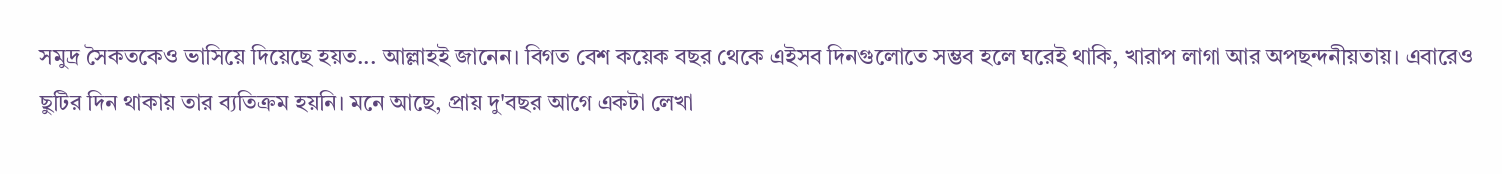সমুদ্র সৈকতকেও ভাসিয়ে দিয়েছে হয়ত... আল্লাহই জানেন। বিগত বেশ কয়েক বছর থেকে এইসব দিনগুলোতে সম্ভব হলে ঘরেই থাকি, খারাপ লাগা আর অপছন্দনীয়তায়। এবারেও ছুটির দিন থাকায় তার ব্যতিক্রম হয়নি। মনে আছে, প্রায় দু'বছর আগে একটা লেখা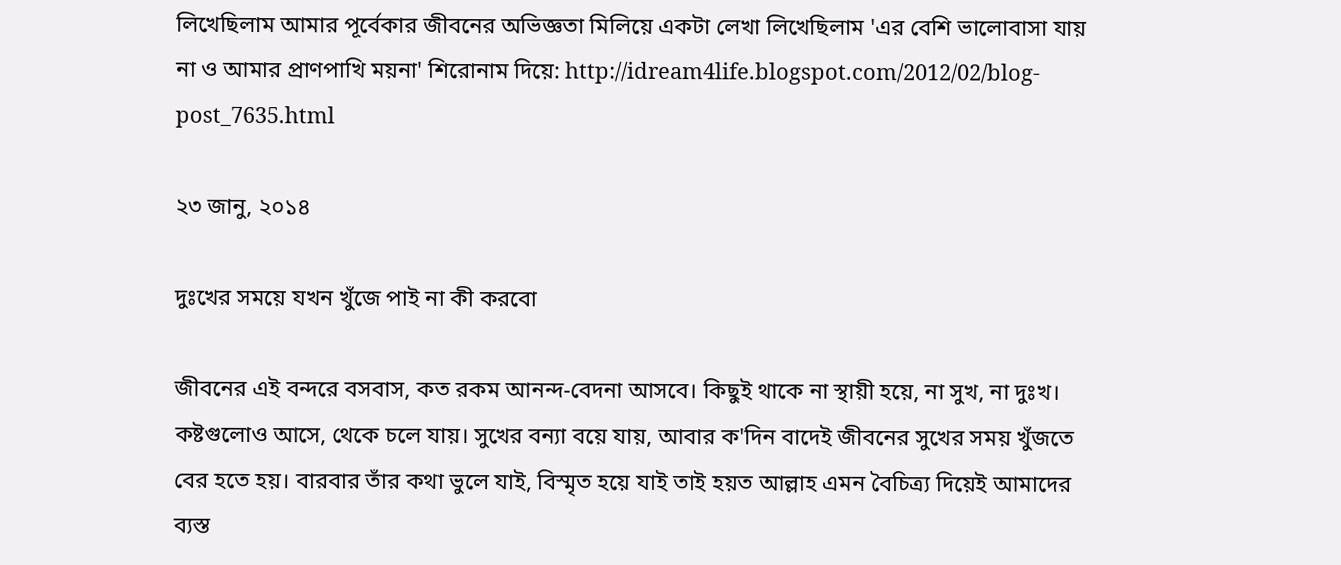লিখেছিলাম আমার পূর্বেকার জীবনের অভিজ্ঞতা মিলিয়ে একটা লেখা লিখেছিলাম 'এর বেশি ভালোবাসা যায় না ও আমার প্রাণপাখি ময়না' শিরোনাম দিয়ে: http://idream4life.blogspot.com/2012/02/blog-post_7635.html

২৩ জানু, ২০১৪

দুঃখের সময়ে যখন খুঁজে পাই না কী করবো

জীবনের এই বন্দরে বসবাস, কত রকম আনন্দ-বেদনা আসবে। কিছুই থাকে না স্থায়ী হয়ে, না সুখ, না দুঃখ। কষ্টগুলোও আসে, থেকে চলে যায়। সুখের বন্যা বয়ে যায়, আবার ক'দিন বাদেই জীবনের সুখের সময় খুঁজতে বের হতে হয়। বারবার তাঁর কথা ভুলে যাই, বিস্মৃত হয়ে যাই তাই হয়ত আল্লাহ এমন বৈচিত্র্য দিয়েই আমাদের ব্যস্ত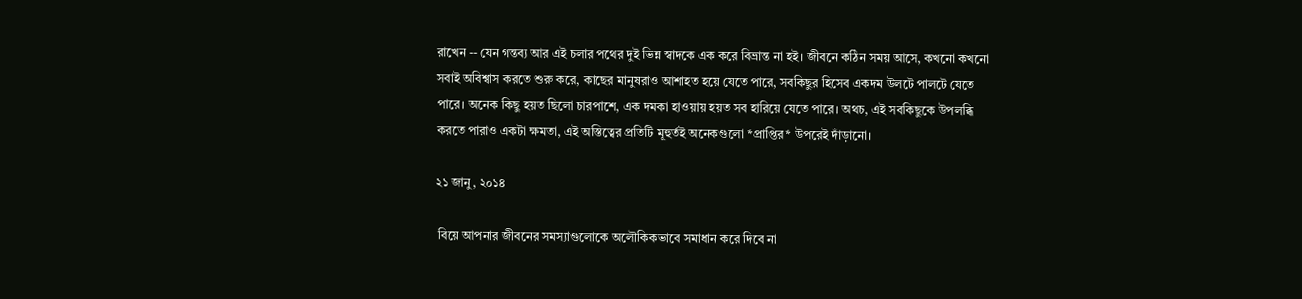রাখেন -- যেন গন্তব্য আর এই চলার পথের দুই ভিন্ন স্বাদকে এক করে বিভ্রান্ত না হই। জীবনে কঠিন সময় আসে, কখনো কখনো সবাই অবিশ্বাস করতে শুরু করে, কাছের মানুষরাও আশাহত হয়ে যেতে পারে, সবকিছুর হিসেব একদম উলটে পালটে যেতে পারে। অনেক কিছু হয়ত ছিলো চারপাশে, এক দমকা হাওয়ায় হয়ত সব হারিয়ে যেতে পারে। অথচ, এই সবকিছুকে উপলব্ধি করতে পারাও একটা ক্ষমতা, এই অস্তিত্বের প্রতিটি মূহুর্তই অনেকগুলো *প্রাপ্তির* উপরেই দাঁড়ানো।

২১ জানু, ২০১৪

 বিয়ে আপনার জীবনের সমস্যাগুলোকে অলৌকিকভাবে সমাধান করে দিবে না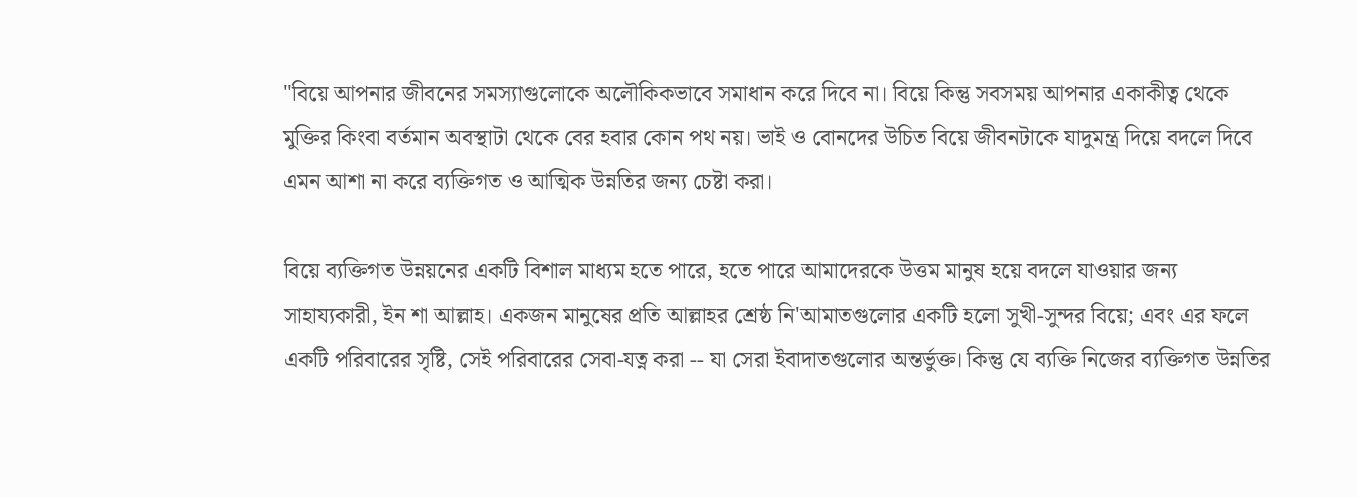"বিয়ে আপনার জীবনের সমস্যাগুলোকে অলৌকিকভাবে সমাধান করে দিবে না। বিয়ে কিন্তু সবসময় আপনার একাকীত্ব থেকে মুক্তির কিংবা বর্তমান অবস্থাটা থেকে বের হবার কোন পথ নয়। ভাই ও বোনদের উচিত বিয়ে জীবনটাকে যাদুমন্ত্র দিয়ে বদলে দিবে এমন আশা না করে ব্যক্তিগত ও আত্মিক উন্নতির জন্য চেষ্টা করা।

বিয়ে ব্যক্তিগত উন্নয়নের একটি বিশাল মাধ্যম হতে পারে, হতে পারে আমাদেরকে উত্তম মানুষ হয়ে বদলে যাওয়ার জন্য সাহায্যকারী, ইন শা আল্লাহ। একজন মানুষের প্রতি আল্লাহর শ্রেষ্ঠ নি'আমাতগুলোর একটি হলো সুখী-সুন্দর বিয়ে; এবং এর ফলে একটি পরিবারের সৃষ্টি, সেই পরিবারের সেবা-যত্ন করা -- যা সেরা ইবাদাতগুলোর অন্তর্ভুক্ত। কিন্তু যে ব্যক্তি নিজের ব্যক্তিগত উন্নতির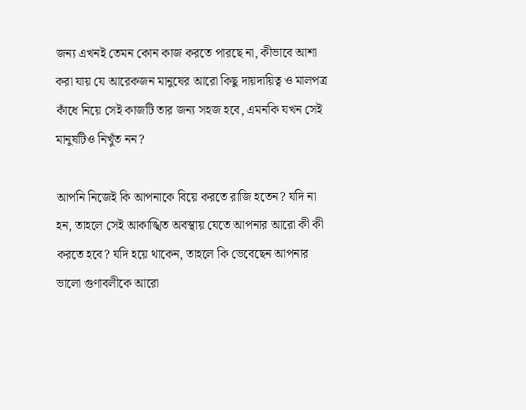জন্য এখনই তেমন কোন কাজ করতে পারছে না, কীভাবে আশা করা যায় যে আরেকজন মানুষের আরো কিছু দায়দায়িত্ব ও মালপত্র কাঁধে নিয়ে সেই কাজটি তার জন্য সহজ হবে, এমনকি যখন সেই মানুষটিও নিখুঁত নন?

আপনি নিজেই কি আপনাকে বিয়ে করতে রাজি হতেন? যদি না হন, তাহলে সেই আকাঙ্খিত অবস্থায় যেতে আপনার আরো কী কী করতে হবে? যদি হয়ে থাকেন, তাহলে কি ভেবেছেন আপনার ভালো গুণাবলীকে আরো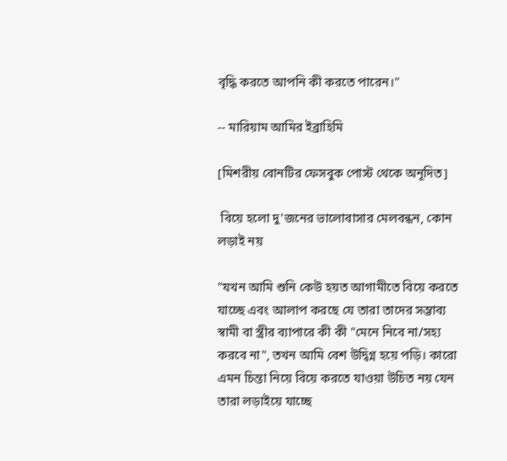বৃদ্ধি করতে আপনি কী করতে পারেন।"

-- মারিয়াম আমির ইব্রাহিমি

[মিশরীয় বোনটির ফেসবুক পোস্ট থেকে অনূদিত]

 বিয়ে হলো দু'জনের ভালোবাসার মেলবন্ধন, কোন লড়াই নয়

"যখন আমি শুনি কেউ হয়ত আগামীতে বিয়ে করতে যাচ্ছে এবং আলাপ করছে যে তারা তাদের সম্ভাব্য স্বামী বা স্ত্রীর ব্যাপারে কী কী "মেনে নিবে না/সহ্য করবে না", তখন আমি বেশ উদ্বিগ্ন হয়ে পড়ি। কারো এমন চিন্তা নিয়ে বিয়ে করতে যাওয়া উচিত নয় যেন তারা লড়াইয়ে যাচ্ছে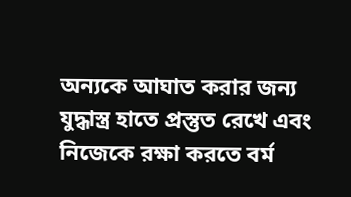অন্যকে আঘাত করার জন্য যুদ্ধাস্ত্র হাতে প্রস্তুত রেখে এবং নিজেকে রক্ষা করতে বর্ম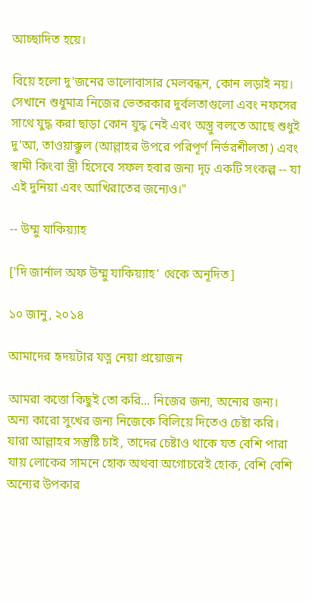আচ্ছাদিত হয়ে।

বিয়ে হলো দু'জনের ভালোবাসার মেলবন্ধন, কোন লড়াই নয়। সেখানে শুধুমাত্র নিজের ভেতরকার দুর্বলতাগুলো এবং নফসের সাথে যুদ্ধ করা ছাড়া কোন যুদ্ধ নেই এবং অস্ত্রু বলতে আছে শুধুই দু'আ, তাওয়াক্কুল (আল্লাহর উপরে পরিপূর্ণ নির্ভরশীলতা) এবং স্বামী কিংবা স্ত্রী হিসেবে সফল হবার জন্য দৃঢ় একটি সংকল্প -- যা এই দুনিয়া এবং আখিরাতের জন্যেও।"

-- উম্মু যাকিয়্যাহ

['দি জার্নাল অফ উম্মু যাকিয়্যাহ' থেকে অনূদিত]

১০ জানু, ২০১৪

আমাদের হৃদয়টার যত্ন নেয়া প্রয়োজন

আমরা কত্তো কিছুই তো করি... নিজের জন্য, অন্যের জন্য। অন্য কারো সুখের জন্য নিজেকে বিলিয়ে দিতেও চেষ্টা করি। যারা আল্লাহর সন্তুষ্টি চাই, তাদের চেষ্টাও থাকে যত বেশি পারা যায় লোকের সামনে হোক অথবা অগোচরেই হোক, বেশি বেশি অন্যের উপকার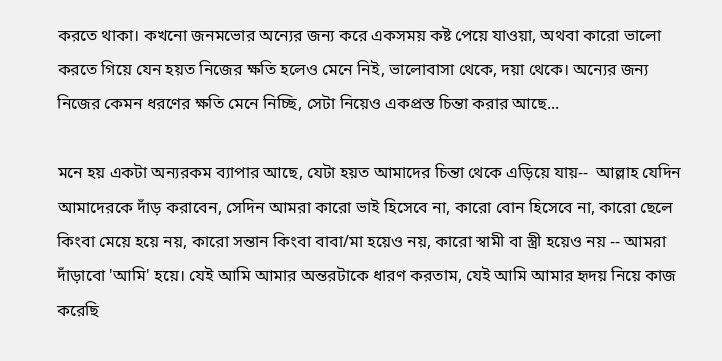করতে থাকা। কখনো জনমভোর অন্যের জন্য করে একসময় কষ্ট পেয়ে যাওয়া, অথবা কারো ভালো করতে গিয়ে যেন হয়ত নিজের ক্ষতি হলেও মেনে নিই, ভালোবাসা থেকে, দয়া থেকে। অন্যের জন্য নিজের কেমন ধরণের ক্ষতি মেনে নিচ্ছি, সেটা নিয়েও একপ্রস্ত চিন্তা করার আছে...

মনে হয় একটা অন্যরকম ব্যাপার আছে, যেটা হয়ত আমাদের চিন্তা থেকে এড়িয়ে যায়--  আল্লাহ যেদিন আমাদেরকে দাঁড় করাবেন, সেদিন আমরা কারো ভাই হিসেবে না, কারো বোন হিসেবে না, কারো ছেলে কিংবা মেয়ে হয়ে নয়, কারো সন্তান কিংবা বাবা/মা হয়েও নয়, কারো স্বামী বা স্ত্রী হয়েও নয় -- আমরা দাঁড়াবো 'আমি' হয়ে। যেই আমি আমার অন্তরটাকে ধারণ করতাম, যেই আমি আমার হৃদয় নিয়ে কাজ করেছি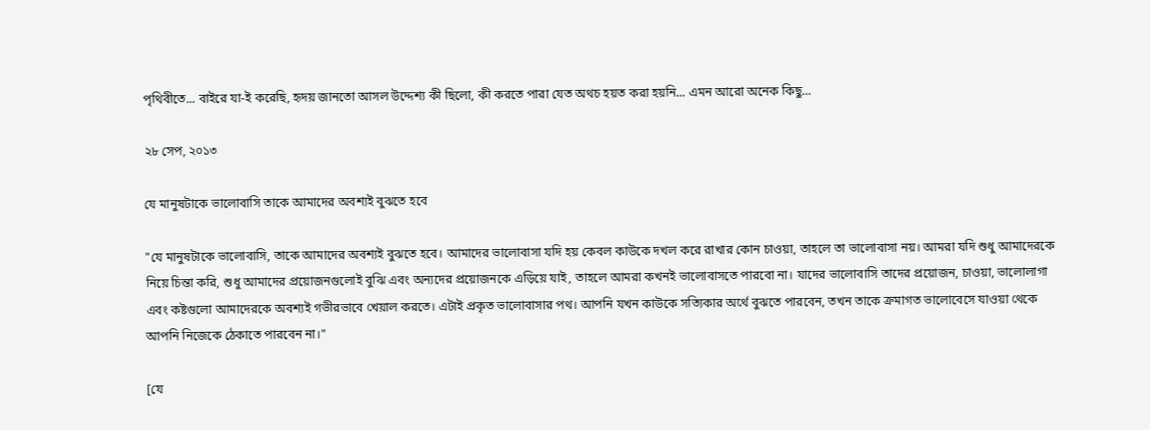পৃথিবীতে... বাইরে যা-ই করেছি, হৃদয় জানতো আসল উদ্দেশ্য কী ছিলো, কী করতে পারা যেত অথচ হয়ত করা হয়নি... এমন আরো অনেক কিছু...

২৮ সেপ, ২০১৩

যে মানুষটাকে ভালোবাসি তাকে আমাদের অবশ্যই বুঝতে হবে

"যে মানুষটাকে ভালোবাসি, তাকে আমাদের অবশ্যই বুঝতে হবে। আমাদের ভালোবাসা যদি হয় কেবল কাউকে দখল করে রাখার কোন চাওয়া, তাহলে তা ভালোবাসা নয়। আমরা যদি শুধু আমাদেরকে নিয়ে চিন্তা করি, শুধু আমাদের প্রয়োজনগুলোই বুঝি এবং অন্যদের প্রয়োজনকে এড়িয়ে যাই, তাহলে আমরা কখনই ভালোবাসতে পারবো না। যাদের ভালোবাসি তাদের প্রয়োজন, চাওয়া, ভালোলাগা এবং কষ্টগুলো আমাদেরকে অবশ্যই গভীরভাবে খেয়াল করতে। এটাই প্রকৃত ভালোবাসার পথ। আপনি যখন কাউকে সত্যিকার অর্থে বুঝতে পারবেন, তখন তাকে ক্রমাগত ভালোবেসে যাওয়া থেকে আপনি নিজেকে ঠেকাতে পারবেন না।"

[যে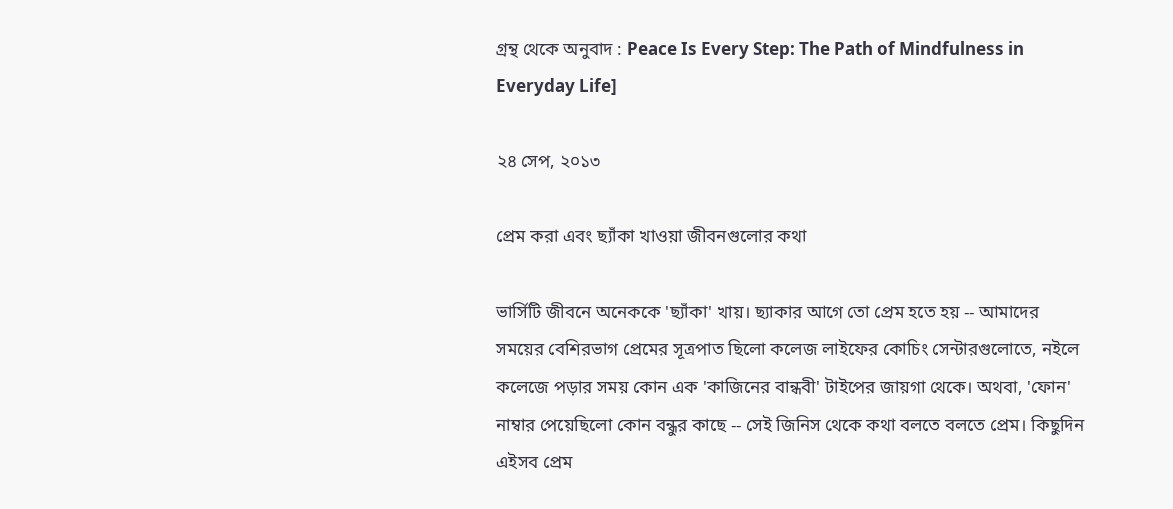গ্রন্থ থেকে অনুবাদ : Peace Is Every Step: The Path of Mindfulness in Everyday Life]

২৪ সেপ, ২০১৩

প্রেম করা এবং ছ্যাঁকা খাওয়া জীবনগুলোর কথা

ভার্সিটি জীবনে অনেককে 'ছ্যাঁকা' খায়। ছ্যাকার আগে তো প্রেম হতে হয় -- আমাদের সময়ের বেশিরভাগ প্রেমের সূত্রপাত ছিলো কলেজ লাইফের কোচিং সেন্টারগুলোতে, নইলে কলেজে পড়ার সময় কোন এক 'কাজিনের বান্ধবী' টাইপের জায়গা থেকে। অথবা, 'ফোন' নাম্বার পেয়েছিলো কোন বন্ধুর কাছে -- সেই জিনিস থেকে কথা বলতে বলতে প্রেম। কিছুদিন এইসব প্রেম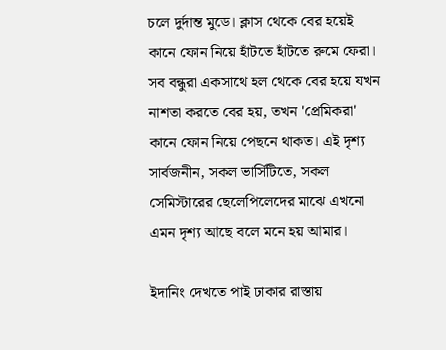চলে দুর্দান্ত মুডে। ক্লাস থেকে বের হয়েই কানে ফোন নিয়ে হাঁটতে হাঁটতে রুমে ফেরা। সব বন্ধুরা একসাথে হল থেকে বের হয়ে যখন নাশতা করতে বের হয়, তখন 'প্রেমিকরা' কানে ফোন নিয়ে পেছনে থাকত। এই দৃশ্য সার্বজনীন, সকল ভার্সিটিতে, সকল সেমিস্টারের ছেলেপিলেদের মাঝে এখনো এমন দৃশ্য আছে বলে মনে হয় আমার।

ইদানিং দেখতে পাই ঢাকার রাস্তায়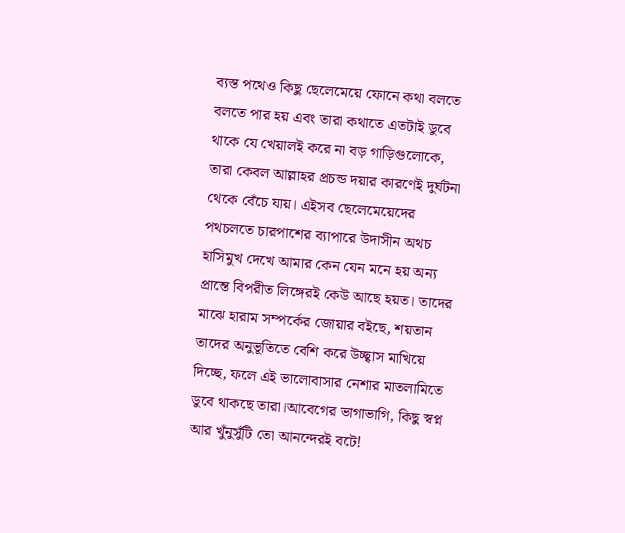ব্যস্ত পথেও কিছু ছেলেমেয়ে ফোনে কথা বলতে বলতে পার হয় এবং তারা কথাতে এতটাই ডুবে থাকে যে খেয়ালই করে না বড় গাড়িগুলোকে, তারা কেবল আল্লাহর প্রচন্ড দয়ার কারণেই দুর্ঘটনা থেকে বেঁচে যায়। এইসব ছেলেমেয়েদের পথচলতে চারপাশের ব্যাপারে উদাসীন অথচ হাসিমুখ দেখে আমার কেন যেন মনে হয় অন্য প্রান্তে বিপরীত লিঙ্গেরই কেউ আছে হয়ত। তাদের মাঝে হারাম সম্পর্কের জোয়ার বইছে, শয়তান তাদের অনুভূতিতে বেশি করে উচ্ছ্বাস মাখিয়ে দিচ্ছে, ফলে এই ভালোবাসার নেশার মাতলামিতে ডুবে থাকছে তারা।আবেগের ভাগাভাগি, কিছু স্বপ্ন আর খুঁনুসুঁটি তো আনন্দেরই বটে!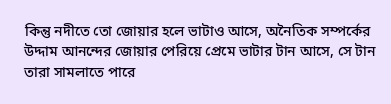কিন্তু নদীতে তো জোয়ার হলে ভাটাও আসে, অনৈতিক সম্পর্কের উদ্দাম আনন্দের জোয়ার পেরিয়ে প্রেমে ভাটার টান আসে, সে টান তারা সামলাতে পারে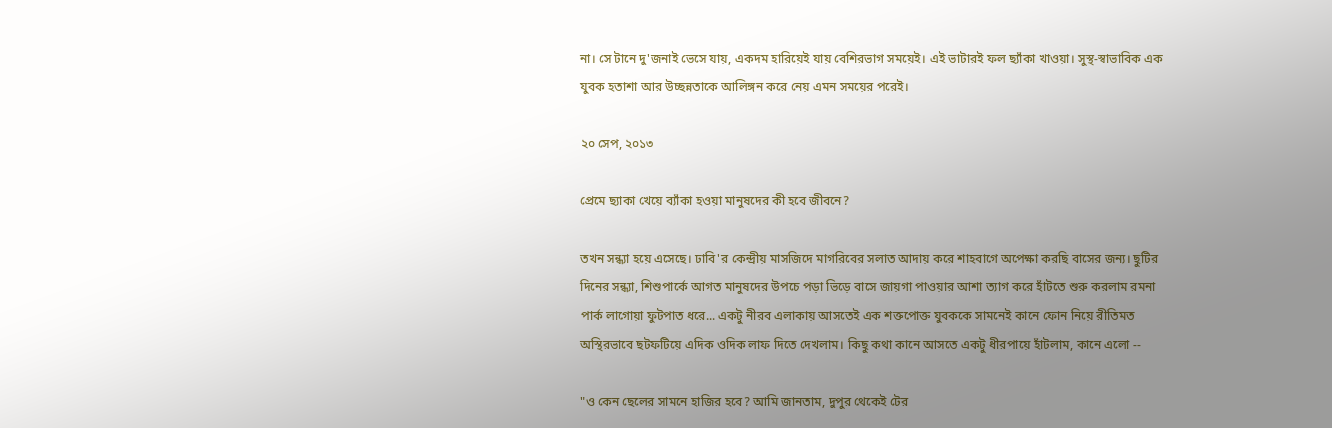না। সে টানে দু'জনাই ভেসে যায়, একদম হারিয়েই যায় বেশিরভাগ সময়েই। এই ভাটারই ফল ছ্যাঁকা খাওয়া। সুস্থ-স্বাভাবিক এক যুবক হতাশা আর উচ্ছন্নতাকে আলিঙ্গন করে নেয় এমন সময়ের পরেই।

২০ সেপ, ২০১৩

প্রেমে ছ্যাকা খেয়ে ব্যাঁকা হওয়া মানুষদের কী হবে জীবনে?

তখন সন্ধ্যা হয়ে এসেছে। ঢাবি'র কেন্দ্রীয় মাসজিদে মাগরিবের সলাত আদায় করে শাহবাগে অপেক্ষা করছি বাসের জন্য। ছুটির দিনের সন্ধ্যা, শিশুপার্কে আগত মানুষদের উপচে পড়া ভিড়ে বাসে জায়গা পাওয়ার আশা ত্যাগ করে হাঁটতে শুরু করলাম রমনা পার্ক লাগোয়া ফুটপাত ধরে... একটু নীরব এলাকায় আসতেই এক শক্তপোক্ত যুবককে সামনেই কানে ফোন নিয়ে রীতিমত অস্থিরভাবে ছটফটিয়ে এদিক ওদিক লাফ দিতে দেখলাম। কিছু কথা কানে আসতে একটু ধীরপায়ে হাঁটলাম, কানে এলো --

"ও কেন ছেলের সামনে হাজির হবে? আমি জানতাম, দুপুর থেকেই টের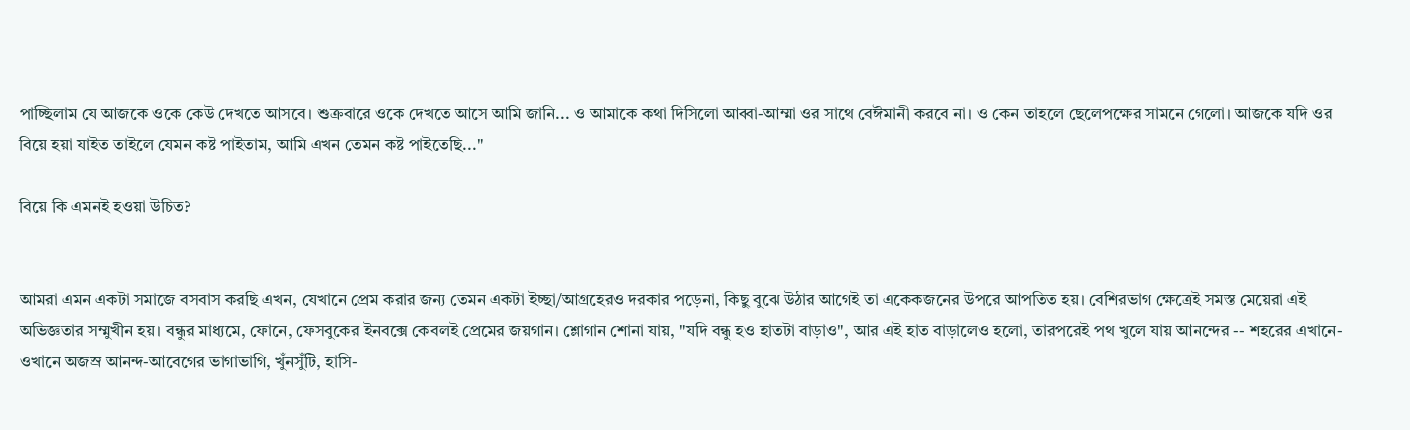পাচ্ছিলাম যে আজকে ওকে কেউ দেখতে আসবে। শুক্রবারে ওকে দেখতে আসে আমি জানি... ও আমাকে কথা দিসিলো আব্বা-আম্মা ওর সাথে বেঈমানী করবে না। ও কেন তাহলে ছেলেপক্ষের সামনে গেলো। আজকে যদি ওর বিয়ে হয়া যাইত তাইলে যেমন কষ্ট পাইতাম, আমি এখন তেমন কষ্ট পাইতেছি..."

বিয়ে কি এমনই হওয়া উচিত?


আমরা এমন একটা সমাজে বসবাস করছি এখন, যেখানে প্রেম করার জন্য তেমন একটা ইচ্ছা/আগ্রহেরও দরকার পড়েনা, কিছু বুঝে উঠার আগেই তা একেকজনের উপরে আপতিত হয়। বেশিরভাগ ক্ষেত্রেই সমস্ত মেয়েরা এই অভিজ্ঞতার সম্মুখীন হয়। বন্ধুর মাধ্যমে, ফোনে, ফেসবুকের ইনবক্সে কেবলই প্রেমের জয়গান। শ্লোগান শোনা যায়, "যদি বন্ধু হও হাতটা বাড়াও", আর এই হাত বাড়ালেও হলো, তারপরেই পথ খুলে যায় আনন্দের -- শহরের এখানে-ওখানে অজস্র আনন্দ-আবেগের ভাগাভাগি, খুঁনসুঁটি, হাসি-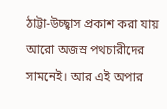ঠাট্টা-উচ্ছ্বাস প্রকাশ করা যায় আরো অজস্র পথচারীদের সামনেই। আর এই অপার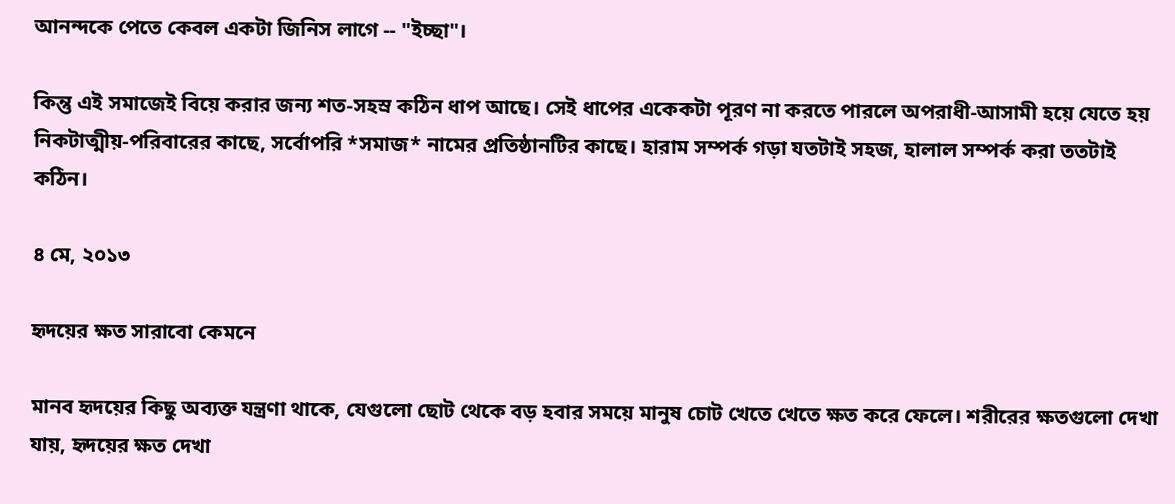আনন্দকে পেতে কেবল একটা জিনিস লাগে -- "ইচ্ছা"।

কিন্তু এই সমাজেই বিয়ে করার জন্য শত-সহস্র কঠিন ধাপ আছে। সেই ধাপের একেকটা পূরণ না করতে পারলে অপরাধী-আসামী হয়ে যেতে হয় নিকটাত্মীয়-পরিবারের কাছে, সর্বোপরি *সমাজ* নামের প্রতিষ্ঠানটির কাছে। হারাম সম্পর্ক গড়া যতটাই সহজ, হালাল সম্পর্ক করা ততটাই কঠিন।

৪ মে, ২০১৩

হৃদয়ের ক্ষত সারাবো কেমনে

মানব হৃদয়ের কিছু অব্যক্ত যন্ত্রণা থাকে, যেগুলো ছোট থেকে বড় হবার সময়ে মানুষ চোট খেতে খেতে ক্ষত করে ফেলে। শরীরের ক্ষতগুলো দেখা যায়, হৃদয়ের ক্ষত দেখা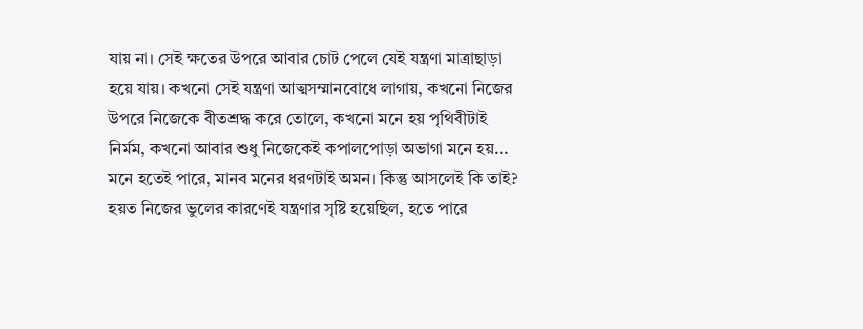যায় না। সেই ক্ষতের উপরে আবার চোট পেলে যেই যন্ত্রণা মাত্রাছাড়া হয়ে যায়। কখনো সেই যন্ত্রণা আত্মসম্মানবোধে লাগায়, কখনো নিজের উপরে নিজেকে বীতশ্রদ্ধ করে তোলে, কখনো মনে হয় পৃথিবীটাই নির্মম, কখনো আবার শুধু নিজেকেই কপালপোড়া অভাগা মনে হয়... মনে হতেই পারে, মানব মনের ধরণটাই অমন। কিন্তু আসলেই কি তাই? হয়ত নিজের ভুলের কারণেই যন্ত্রণার সৃষ্টি হয়েছিল, হতে পারে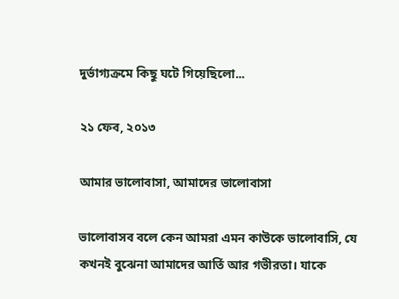দুর্ভাগ্যক্রমে কিছু ঘটে গিয়েছিলো...

২১ ফেব, ২০১৩

আমার ভালোবাসা, আমাদের ভালোবাসা

ভালোবাসব বলে কেন আমরা এমন কাউকে ভালোবাসি, যে কখনই বুঝেনা আমাদের আর্তি আর গভীরতা। যাকে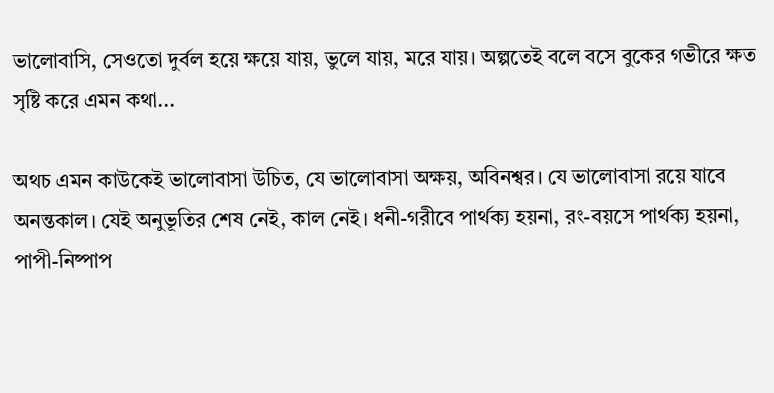ভালোবাসি, সেওতো দুর্বল হয়ে ক্ষয়ে যায়, ভুলে যায়, মরে যায়। অল্পতেই বলে বসে বুকের গভীরে ক্ষত সৃষ্টি করে এমন কথা...

অথচ এমন কাউকেই ভালোবাসা উচিত, যে ভালোবাসা অক্ষয়, অবিনশ্বর। যে ভালোবাসা রয়ে যাবে অনন্তকাল। যেই অনুভূতির শেষ নেই, কাল নেই। ধনী-গরীবে পার্থক্য হয়না, রং-বয়সে পার্থক্য হয়না, পাপী-নিষ্পাপ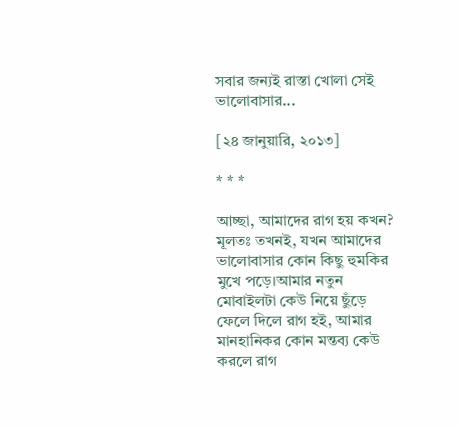সবার জন্যই রাস্তা খোলা সেই ভালোবাসার...

[২৪ জানুয়ারি, ২০১৩]

* * *

আচ্ছা, আমাদের রাগ হয় কখন? মূলতঃ তখনই, যখন আমাদের ভালোবাসার কোন কিছু হুমকির মুখে পড়ে।আমার নতুন মোবাইলটা কেউ নিয়ে ছুঁড়ে ফেলে দিলে রাগ হই, আমার মানহানিকর কোন মন্তব্য কেউ করলে রাগ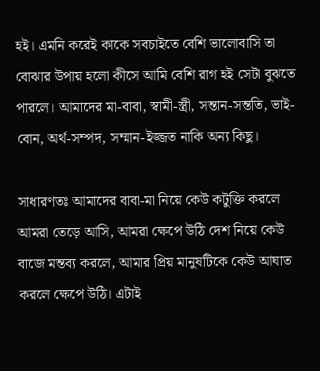হই। এমনি করেই কাকে সবচাইতে বেশি ভালোবাসি তা বোঝার উপায় হলো কীসে আমি বেশি রাগ হই সেটা বুঝতে পারলে। আমাদের মা-বাবা, স্বামী-স্ত্রী, সন্তান-সন্ততি, ভাই-বোন, অর্থ-সম্পদ, সম্মান-ইজ্জত নাকি অন্য কিছু।

সাধারণতঃ আমাদের বাবা-মা নিয়ে কেউ কটুক্তি করলে আমরা তেড়ে আসি, আমরা ক্ষেপে উঠি দেশ নিয়ে কেউ বাজে মন্তব্য করলে, আমার প্রিয় মানুষটিকে কেউ আঘাত করলে ক্ষেপে উঠি। এটাই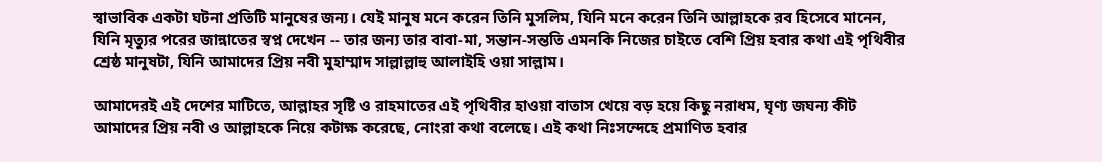স্বাভাবিক একটা ঘটনা প্রতিটি মানুষের জন্য। যেই মানুষ মনে করেন তিনি মুসলিম, যিনি মনে করেন তিনি আল্লাহকে রব হিসেবে মানেন, যিনি মৃত্যুর পরের জান্নাতের স্বপ্ন দেখেন -- তার জন্য তার বাবা-মা, সন্তান-সন্ততি এমনকি নিজের চাইতে বেশি প্রিয় হবার কথা এই পৃথিবীর শ্রেষ্ঠ মানুষটা, যিনি আমাদের প্রিয় নবী মুহাম্মাদ সাল্লাল্লাহু আলাইহি ওয়া সাল্লাম।

আমাদেরই এই দেশের মাটিতে, আল্লাহর সৃষ্টি ও রাহমাতের এই পৃথিবীর হাওয়া বাতাস খেয়ে বড় হয়ে কিছু নরাধম, ঘৃণ্য জঘন্য কীট আমাদের প্রিয় নবী ও আল্লাহকে নিয়ে কটাক্ষ করেছে, নোংরা কথা বলেছে। এই কথা নিঃসন্দেহে প্রমাণিত হবার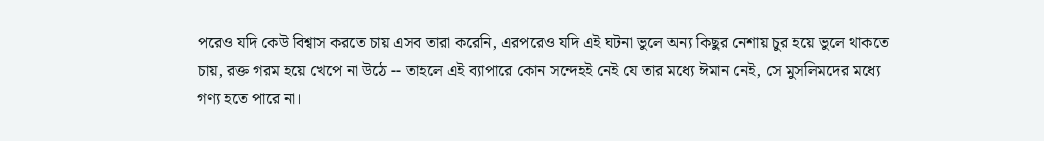পরেও যদি কেউ বিশ্বাস করতে চায় এসব তারা করেনি, এরপরেও যদি এই ঘটনা ভুলে অন্য কিছুর নেশায় চুর হয়ে ভুলে থাকতে চায়, রক্ত গরম হয়ে খেপে না উঠে -- তাহলে এই ব্যাপারে কোন সন্দেহই নেই যে তার মধ্যে ঈমান নেই, সে মুসলিমদের মধ্যে গণ্য হতে পারে না।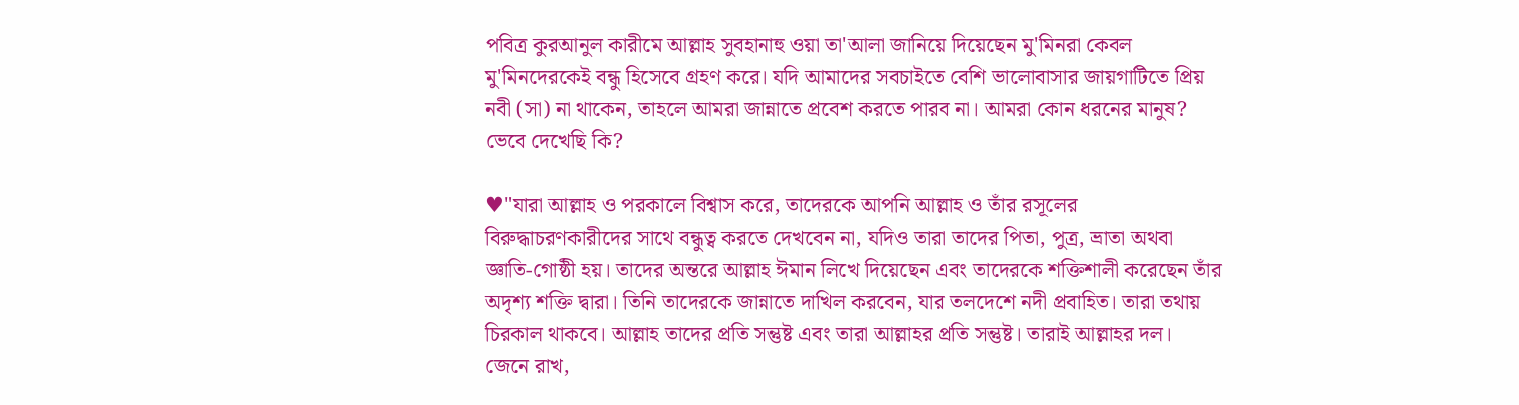পবিত্র কুরআনুল কারীমে আল্লাহ সুবহানাহু ওয়া তা'আলা জানিয়ে দিয়েছেন মু'মিনরা কেবল মু'মিনদেরকেই বন্ধু হিসেবে গ্রহণ করে। যদি আমাদের সবচাইতে বেশি ভালোবাসার জায়গাটিতে প্রিয় নবী (সা) না থাকেন, তাহলে আমরা জান্নাতে প্রবেশ করতে পারব না। আমরা কোন ধরনের মানুষ? ভেবে দেখেছি কি?

♥"যারা আল্লাহ ও পরকালে বিশ্বাস করে, তাদেরকে আপনি আল্লাহ ও তাঁর রসূলের বিরুদ্ধাচরণকারীদের সাথে বন্ধুত্ব করতে দেখবেন না, যদিও তারা তাদের পিতা, পুত্র, ভ্রাতা অথবা জ্ঞাতি-গোষ্ঠী হয়। তাদের অন্তরে আল্লাহ ঈমান লিখে দিয়েছেন এবং তাদেরকে শক্তিশালী করেছেন তাঁর অদৃশ্য শক্তি দ্বারা। তিনি তাদেরকে জান্নাতে দাখিল করবেন, যার তলদেশে নদী প্রবাহিত। তারা তথায় চিরকাল থাকবে। আল্লাহ তাদের প্রতি সন্তুষ্ট এবং তারা আল্লাহর প্রতি সন্তুষ্ট। তারাই আল্লাহর দল। জেনে রাখ,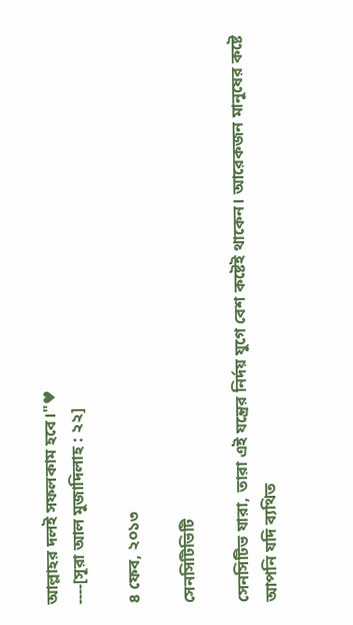আল্লাহর দলই সফলকাম হবে।"♥
----[সূরা আল মুজাদিলাহ : ২২]

৪ ফেব, ২০১৩

সেনসিটিভিটি

সেনসিটিভ যারা, তারা এই যন্ত্রের নির্দয় যুগে বেশ কষ্টেই থাকেন। আরেকজন মানুষের কষ্টে আপনি যদি ব্যথিত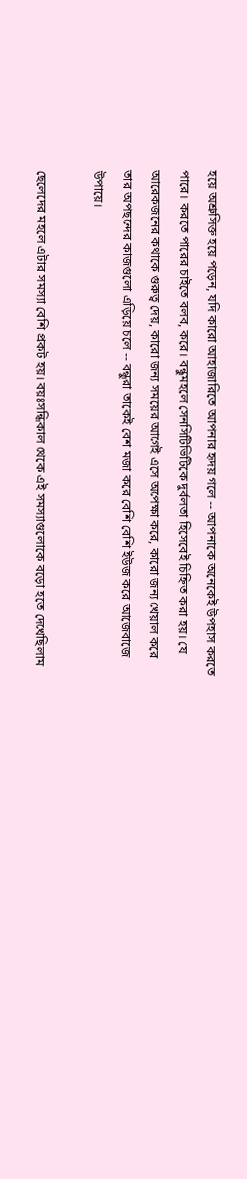হয়ে অশ্রুসিক্ত হয়ে পড়েন, যদি কারো আহাজারিতে আপনার হৃদয় গলে -- আপনাকে অনেকেই উপহাস করতে পারে। করতে পারের চাইতে বলব, করে। বন্ধুমহলে সেনসিটিভিটিকে দুর্বলতা হিসেবেই চিহ্নিত করা হয়। যে আরেকজনের কথাকে গুরুত্ব দেয়, কারো জন্য সময়ের আগেই এসে অপেক্ষা করে, কারো জন্য খেয়াল করে তার অপছন্দের কাজগুলো এড়িয়ে চলে -- বন্ধুরা তাকেই বেশ মজা করে বেশি বেশি ইউজ করে আজেবাজে উপায়ে।

ছেলেদের মহলে এটার সমস্যা বেশি প্রকট হয়। বয়ঃসন্ধিকাল থেকে এই সমস্যাগুলোকে বড়ো হতে দেখেছিলাম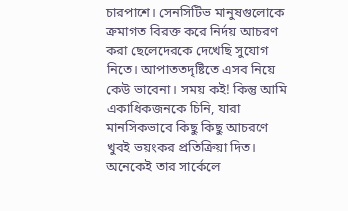চারপাশে। সেনসিটিভ মানুষগুলোকে ক্রমাগত বিরক্ত করে নির্দয় আচরণ করা ছেলেদেরকে দেখেছি সুযোগ নিতে। আপাততদৃষ্টিতে এসব নিয়ে কেউ ভাবেনা। সময় কই! কিন্তু আমি একাধিকজনকে চিনি, যারা মানসিকভাবে কিছু কিছু আচরণে খুবই ভয়ংকর প্রতিক্রিয়া দিত। অনেকেই তার সার্কেলে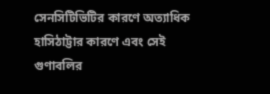সেনসিটিভিটির কারণে অত্যাধিক হাসিঠাট্টার কারণে এবং সেই গুণাবলির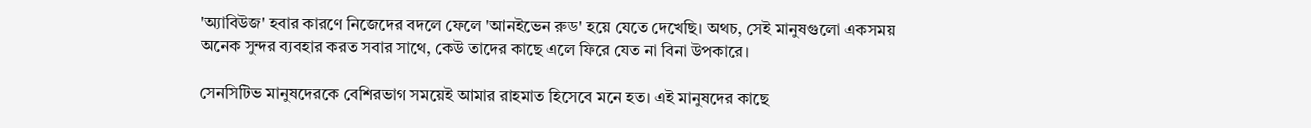'অ্যাবিউজ' হবার কারণে নিজেদের বদলে ফেলে 'আনইভেন রুড' হয়ে যেতে দেখেছি। অথচ, সেই মানুষগুলো একসময় অনেক সুন্দর ব্যবহার করত সবার সাথে, কেউ তাদের কাছে এলে ফিরে যেত না বিনা উপকারে।

সেনসিটিভ মানুষদেরকে বেশিরভাগ সময়েই আমার রাহমাত হিসেবে মনে হত। এই মানুষদের কাছে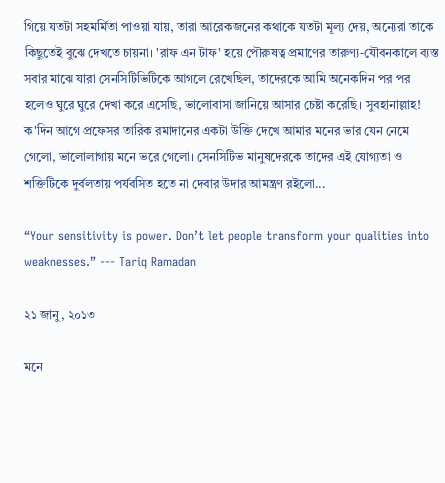গিয়ে যতটা সহমর্মিতা পাওয়া যায়, তারা আরেকজনের কথাকে যতটা মূল্য দেয়, অন্যেরা তাকে কিছুতেই বুঝে দেখতে চায়না। 'রাফ এন টাফ' হয়ে পৌরুষত্ব প্রমাণের তারুণ্য-যৌবনকালে ব্যস্ত সবার মাঝে যারা সেনসিটিভিটিকে আগলে রেখেছিল, তাদেরকে আমি অনেকদিন পর পর হলেও ঘুরে ঘুরে দেখা করে এসেছি, ভালোবাসা জানিয়ে আসার চেষ্টা করেছি। সুবহানাল্লাহ! ক'দিন আগে প্রফেসর তারিক রমাদানের একটা উক্তি দেখে আমার মনের ভার যেন নেমে গেলো, ভালোলাগায় মনে ভরে গেলো। সেনসিটিভ মানুষদেরকে তাদের এই যোগ্যতা ও শক্তিটিকে দুর্বলতায় পর্যবসিত হতে না দেবার উদার আমন্ত্রণ রইলো...

“Your sensitivity is power. Don’t let people transform your qualities into weaknesses.” --- Tariq Ramadan

২১ জানু, ২০১৩

মনে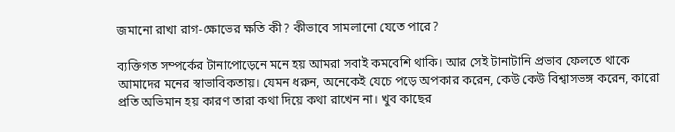জমানো রাখা রাগ-ক্ষোভের ক্ষতি কী? কীভাবে সামলানো যেতে পারে?

ব্যক্তিগত সম্পর্কের টানাপোড়েনে মনে হয় আমরা সবাই কমবেশি থাকি। আর সেই টানাটানি প্রভাব ফেলতে থাকে আমাদের মনের স্বাভাবিকতায়। যেমন ধরুন, অনেকেই যেচে পড়ে অপকার করেন, কেউ কেউ বিশ্বাসভঙ্গ করেন, কারো প্রতি অভিমান হয় কারণ তারা কথা দিয়ে কথা রাখেন না। খুব কাছের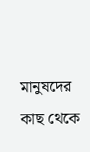মানুষদের কাছ থেকে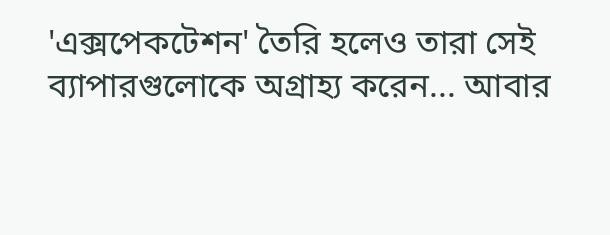'এক্সপেকটেশন' তৈরি হলেও তারা সেই ব্যাপারগুলোকে অগ্রাহ্য করেন... আবার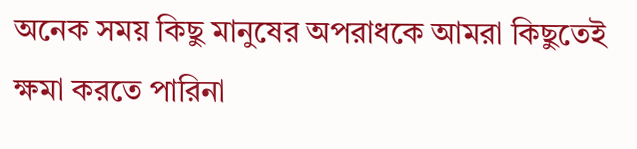অনেক সময় কিছু মানুষের অপরাধকে আমরা কিছুতেই ক্ষমা করতে পারিনা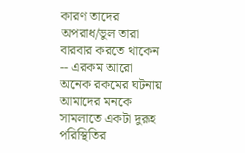কারণ তাদের অপরাধ/ভুল তারা বারবার করতে থাকেন -- এরকম আরো অনেক রকমের ঘটনায় আমাদের মনকে সামলাতে একটা দুরূহ পরিস্থিতির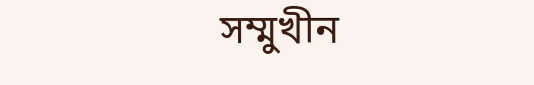সম্মুখীন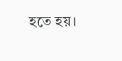হতে হয়।